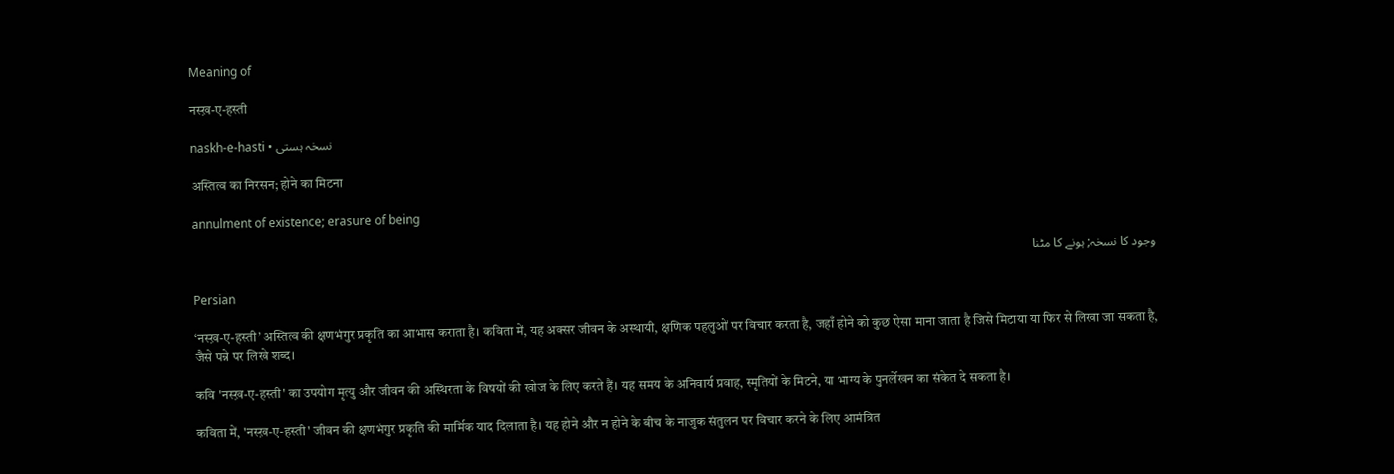Meaning of

नस्ख़-ए-हस्ती

naskh-e-hasti • نسخہ ہستی

अस्तित्व का निरसन; होने का मिटना

annulment of existence; erasure of being

وجود کا نسخہ; ہونے کا مٹنا

Persian

‘नस्ख़-ए-हस्ती’ अस्तित्व की क्षणभंगुर प्रकृति का आभास कराता है। कविता में, यह अक्सर जीवन के अस्थायी, क्षणिक पहलुओं पर विचार करता है, जहाँ होने को कुछ ऐसा माना जाता है जिसे मिटाया या फिर से लिखा जा सकता है, जैसे पन्ने पर लिखे शब्द।

कवि 'नस्ख़-ए-हस्ती' का उपयोग मृत्यु और जीवन की अस्थिरता के विषयों की खोज के लिए करते हैं। यह समय के अनिवार्य प्रवाह, स्मृतियों के मिटने, या भाग्य के पुनर्लेखन का संकेत दे सकता है।

कविता में, 'नस्ख़-ए-हस्ती' जीवन की क्षणभंगुर प्रकृति की मार्मिक याद दिलाता है। यह होने और न होने के बीच के नाजुक संतुलन पर विचार करने के लिए आमंत्रित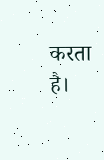करता है।